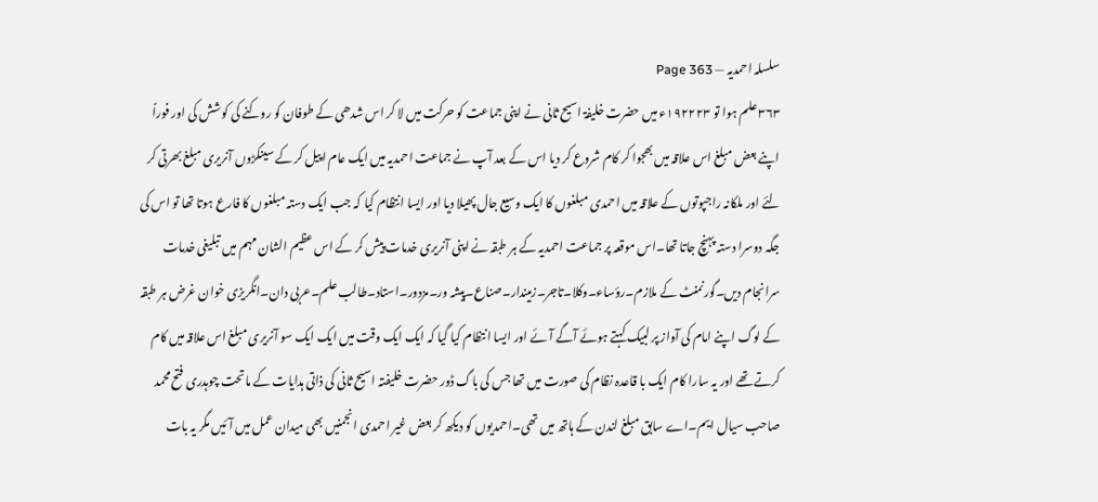سلسلہ احمدیہ — Page 363
۳۶۳ علم ہوا تو ۱۹۲۲۲۳ء میں حضرت خلیفۃ اسیح ثانی نے اپنی جماعت کو حرکت میں لا کر اس شدھی کے طوفان کو روکنے کی کوشش کی اور فوراً اپنے بعض مبلغ اس علاقہ میں بھجوا کر کام شروع کر دیا اس کے بعد آپ نے جماعت احمدیہ میں ایک عام اپیل کر کے سینکڑوں آنریری مبلغ بھرتی کر لئے اور ملکانہ راجپوتوں کے علاقہ میں احمدی مبلغوں کا ایک وسیع جال پھیلا دیا اور ایسا انتظام کیا کہ جب ایک دستہ مبلغوں کا فارع ہوتا تھا تو اس کی جگہ دوسرا دستہ پہنچ جاتا تھا۔اس موقعہ پر جماعت احمدیہ کے ہر طبقہ نے اپنی آنریری خدمات پیش کر کے اس عظیم الشان مہم میں تبلیغی خدمات سرانجام دیں۔گورنمنٹ کے ملازم۔رؤساء۔وکلا۔تاجر۔زمیندار۔صناع۔پیشہ ور۔مزدور۔استاد۔طالب علم۔عربی دان۔انگریزی خوان غرض ہر طبقہ کے لوگ اپنے امام کی آواز پر لبیک کہتے ہوئے آگے آئے اور ایسا انتظام کیا گیا کہ ایک ایک وقت میں ایک ایک سو آنریری مبلغ اس علاقہ میں کام کرتے تھے اور یہ سارا کام ایک با قاعدہ نظام کی صورت میں تھا جس کی باگ ڈور حضرت خلیفتہ اسیح ثانی کی ذاتی ہدایات کے ماتحت چوہدری فتح محمد صاحب سیال ایم۔اے سابق مبلغ لندن کے ہاتھ میں تھی۔احمدیوں کو دیکھ کر بعض غیر احمدی انجمنیں بھی میدان عمل میں آئیں مگر یہ بات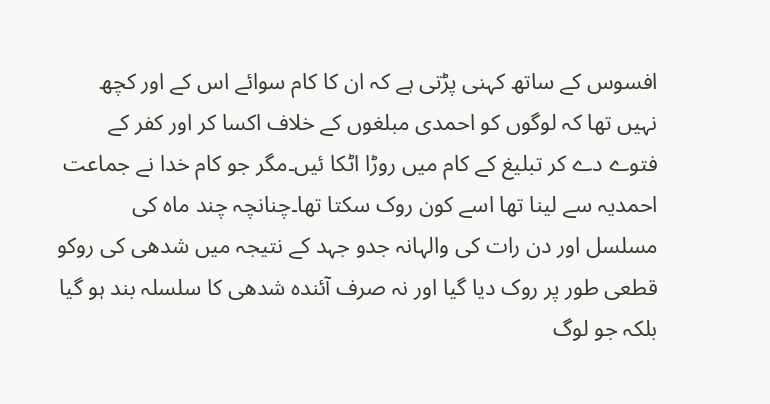افسوس کے ساتھ کہنی پڑتی ہے کہ ان کا کام سوائے اس کے اور کچھ نہیں تھا کہ لوگوں کو احمدی مبلغوں کے خلاف اکسا کر اور کفر کے فتوے دے کر تبلیغ کے کام میں روڑا اٹکا ئیں۔مگر جو کام خدا نے جماعت احمدیہ سے لینا تھا اسے کون روک سکتا تھا۔چنانچہ چند ماہ کی مسلسل اور دن رات کی والہانہ جدو جہد کے نتیجہ میں شدھی کی روکو قطعی طور پر روک دیا گیا اور نہ صرف آئندہ شدھی کا سلسلہ بند ہو گیا بلکہ جو لوگ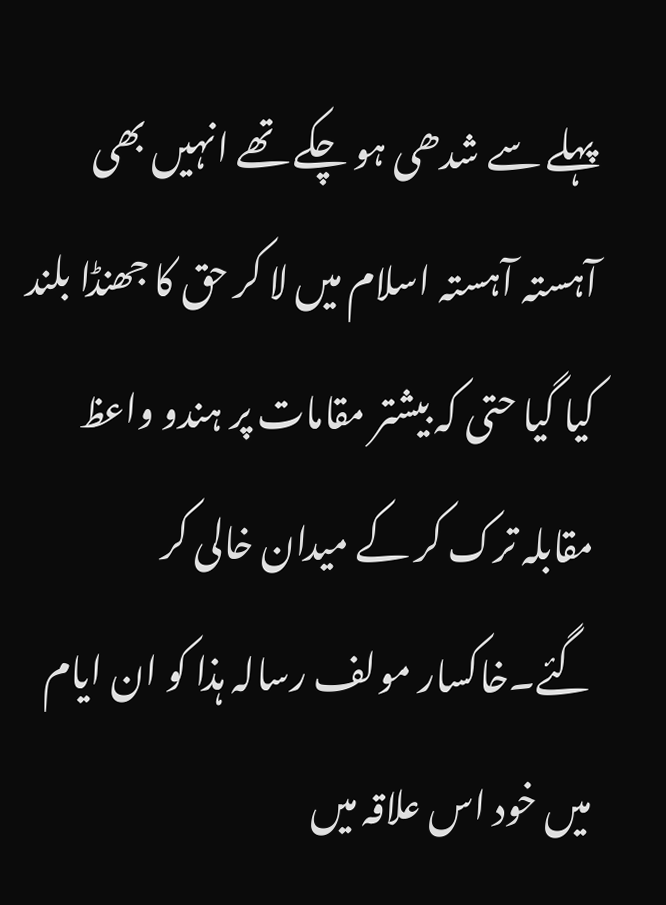پہلے سے شدھی ہو چکے تھے انہیں بھی آہستہ آہستہ اسلام میں لا کر حق کا جھنڈا بلند کیا گیا حتی کہ بیشتر مقامات پر ہندو واعظ مقابلہ ترک کر کے میدان خالی کر گئے۔خاکسار مولف رسالہ ہذا کو ان ایام میں خود اس علاقہ میں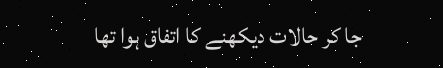جا کر حالات دیکھنے کا اتفاق ہوا تھا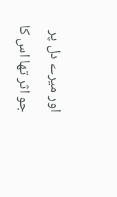اور میرے دل پر جو اثر تھا اس کا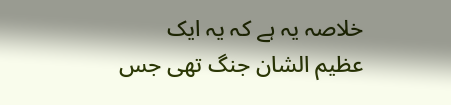خلاصہ یہ ہے کہ یہ ایک عظیم الشان جنگ تھی جس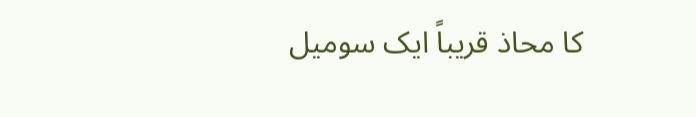کا محاذ قریباً ایک سومیل